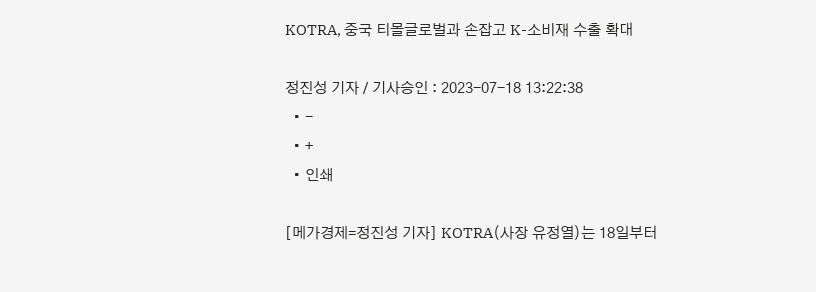KOTRA, 중국 티몰글로벌과 손잡고 K-소비재 수출 확대

정진성 기자 / 기사승인 : 2023-07-18 13:22:38
  • -
  • +
  • 인쇄

[메가경제=정진성 기자] KOTRA(사장 유정열)는 18일부터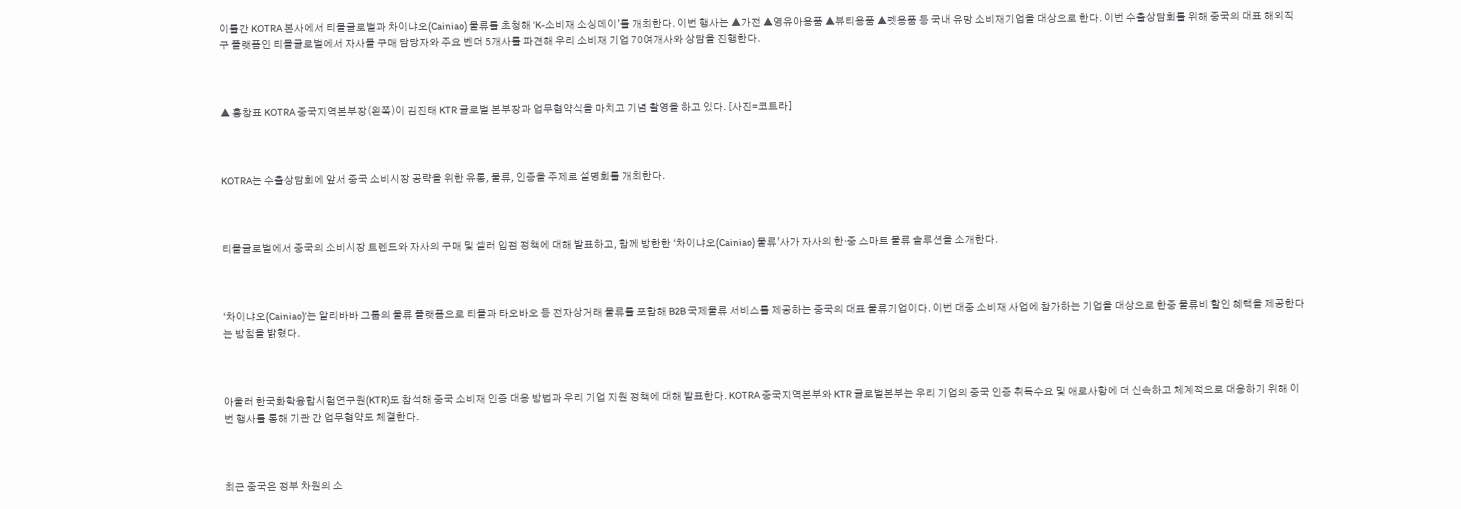이틀간 KOTRA 본사에서 티몰글로벌과 차이냐오(Cainiao) 물류를 초청해 ‘K-소비재 소싱데이’를 개최한다. 이번 행사는 ▲가전 ▲영유아용품 ▲뷰티용품 ▲펫용품 등 국내 유망 소비재기업을 대상으로 한다. 이번 수출상담회를 위해 중국의 대표 해외직구 플랫폼인 티몰글로벌에서 자사몰 구매 담당자와 주요 벤더 5개사를 파견해 우리 소비재 기업 70여개사와 상담을 진행한다.



▲ 홍창표 KOTRA 중국지역본부장(왼쪽)이 김진태 KTR 글로벌 본부장과 업무협약식을 마치고 기념 촬영을 하고 있다. [사진=코트라]



KOTRA는 수출상담회에 앞서 중국 소비시장 공략을 위한 유통, 물류, 인증을 주제로 설명회를 개최한다.



티몰글로벌에서 중국의 소비시장 트렌드와 자사의 구매 및 셀러 입점 정책에 대해 발표하고, 함께 방한한 ‘차이냐오(Cainiao) 물류’사가 자사의 한·중 스마트 물류 솔루션을 소개한다.



‘차이냐오(Cainiao)’는 알리바바 그룹의 물류 플랫폼으로 티몰과 타오바오 등 전자상거래 물류를 포함해 B2B 국제물류 서비스를 제공하는 중국의 대표 물류기업이다. 이번 대중 소비재 사업에 참가하는 기업을 대상으로 한중 물류비 할인 혜택을 제공한다는 방침을 밝혔다.



아울러 한국화학융합시험연구원(KTR)도 참석해 중국 소비재 인증 대응 방법과 우리 기업 지원 정책에 대해 발표한다. KOTRA 중국지역본부와 KTR 글로벌본부는 우리 기업의 중국 인증 취득수요 및 애로사항에 더 신속하고 체계적으로 대응하기 위해 이번 행사를 통해 기관 간 업무협약도 체결한다.



최근 중국은 정부 차원의 소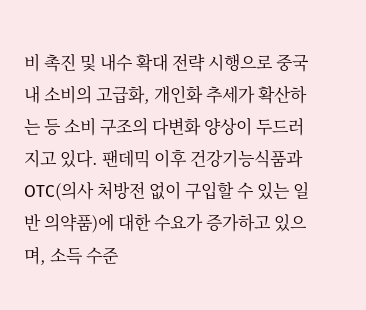비 촉진 및 내수 확대 전략 시행으로 중국 내 소비의 고급화, 개인화 추세가 확산하는 등 소비 구조의 다변화 양상이 두드러지고 있다. 팬데믹 이후 건강기능식품과 OTC(의사 처방전 없이 구입할 수 있는 일반 의약품)에 대한 수요가 증가하고 있으며, 소득 수준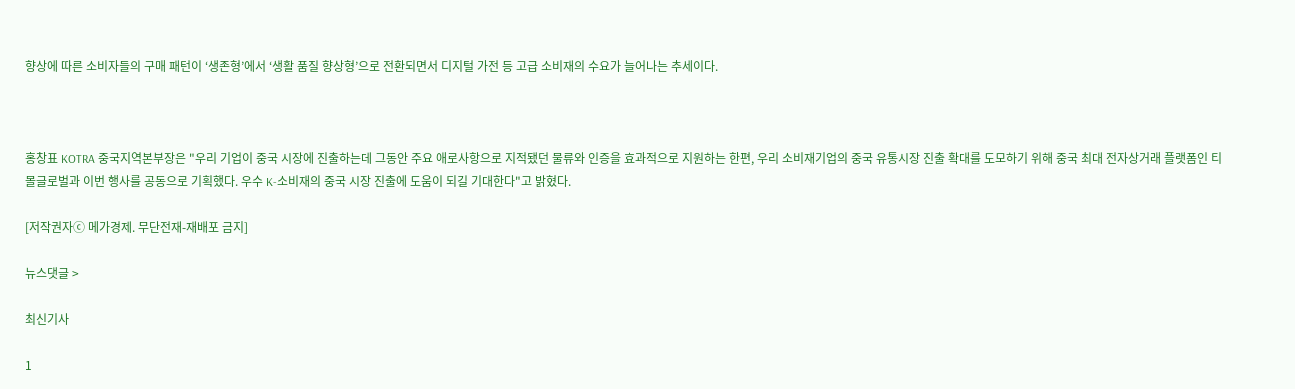향상에 따른 소비자들의 구매 패턴이 ‘생존형’에서 ‘생활 품질 향상형’으로 전환되면서 디지털 가전 등 고급 소비재의 수요가 늘어나는 추세이다.



홍창표 KOTRA 중국지역본부장은 "우리 기업이 중국 시장에 진출하는데 그동안 주요 애로사항으로 지적됐던 물류와 인증을 효과적으로 지원하는 한편, 우리 소비재기업의 중국 유통시장 진출 확대를 도모하기 위해 중국 최대 전자상거래 플랫폼인 티몰글로벌과 이번 행사를 공동으로 기획했다. 우수 K-소비재의 중국 시장 진출에 도움이 되길 기대한다"고 밝혔다.

[저작권자ⓒ 메가경제. 무단전재-재배포 금지]

뉴스댓글 >

최신기사

1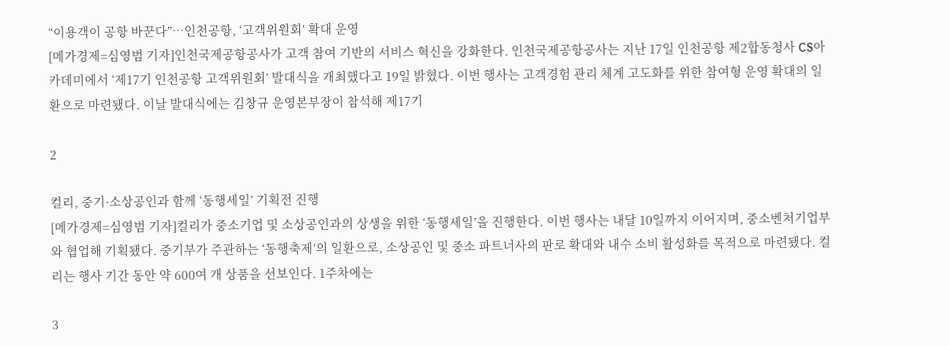“이용객이 공항 바꾼다”…인천공항, ‘고객위원회’ 확대 운영
[메가경제=심영범 기자]인천국제공항공사가 고객 참여 기반의 서비스 혁신을 강화한다. 인천국제공항공사는 지난 17일 인천공항 제2합동청사 CS아카데미에서 ‘제17기 인천공항 고객위원회’ 발대식을 개최했다고 19일 밝혔다. 이번 행사는 고객경험 관리 체계 고도화를 위한 참여형 운영 확대의 일환으로 마련됐다. 이날 발대식에는 김창규 운영본부장이 참석해 제17기

2

컬리, 중기·소상공인과 함께 ‘동행세일’ 기획전 진행
[메가경제=심영범 기자]컬리가 중소기업 및 소상공인과의 상생을 위한 ‘동행세일’을 진행한다. 이번 행사는 내달 10일까지 이어지며, 중소벤처기업부와 협업해 기획됐다. 중기부가 주관하는 ‘동행축제’의 일환으로, 소상공인 및 중소 파트너사의 판로 확대와 내수 소비 활성화를 목적으로 마련됐다. 컬리는 행사 기간 동안 약 600여 개 상품을 선보인다. 1주차에는

3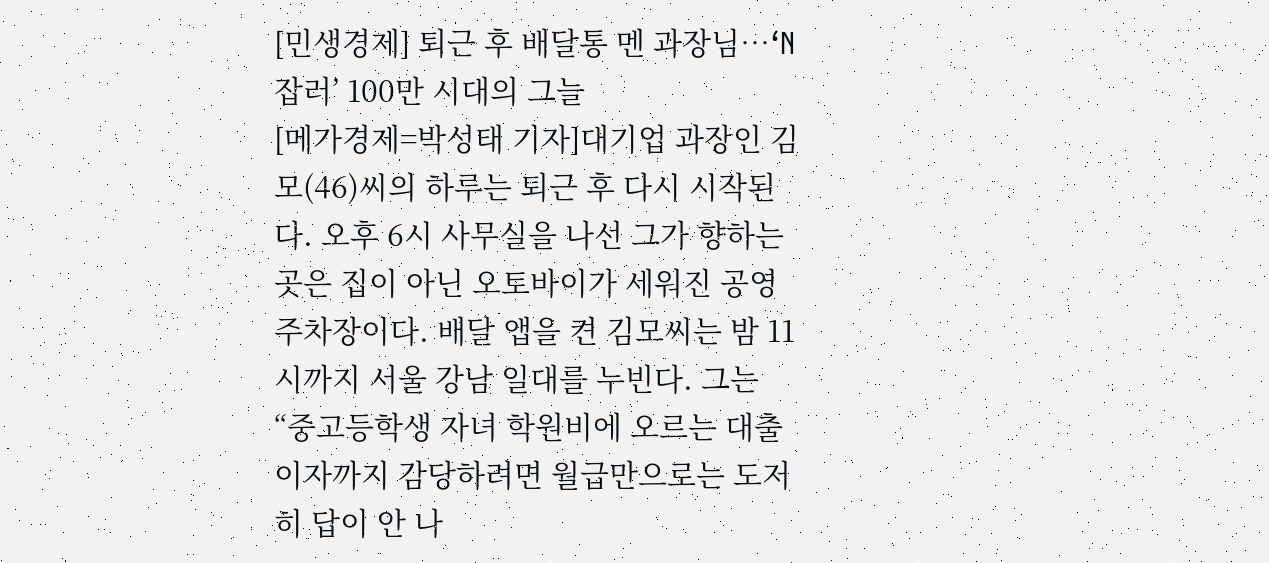[민생경제] 퇴근 후 배달통 멘 과장님…‘N잡러’ 100만 시대의 그늘
[메가경제=박성태 기자]대기업 과장인 김모(46)씨의 하루는 퇴근 후 다시 시작된다. 오후 6시 사무실을 나선 그가 향하는 곳은 집이 아닌 오토바이가 세워진 공영 주차장이다. 배달 앱을 켠 김모씨는 밤 11시까지 서울 강남 일대를 누빈다. 그는 “중고등학생 자녀 학원비에 오르는 대출 이자까지 감당하려면 월급만으로는 도저히 답이 안 나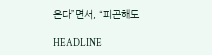온다”면서, “피곤해도

HEADLINE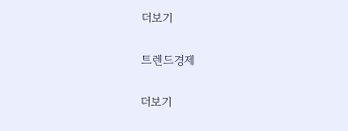더보기

트렌드경제

더보기